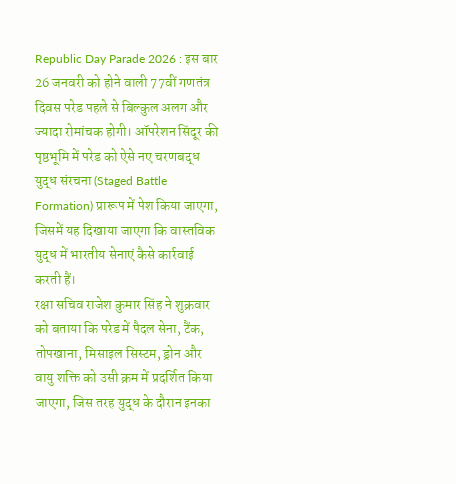Republic Day Parade 2026 : इस बार 26 जनवरी को होने वाली 77वीं गणतंत्र दिवस परेड पहले से बिल्कुल अलग और ज्यादा रोमांचक होगी। ऑपरेशन सिंदूर की पृष्ठभूमि में परेड को ऐसे नए चरणबद्ध युद्ध संरचना (Staged Battle Formation) प्रारूप में पेश किया जाएगा, जिसमें यह दिखाया जाएगा कि वास्तविक युद्ध में भारतीय सेनाएं कैसे कार्रवाई करती हैं।
रक्षा सचिव राजेश कुमार सिंह ने शुक्रवार को बताया कि परेड में पैदल सेना, टैंक, तोपखाना, मिसाइल सिस्टम, ड्रोन और वायु शक्ति को उसी क्रम में प्रदर्शित किया जाएगा, जिस तरह युद्ध के दौरान इनका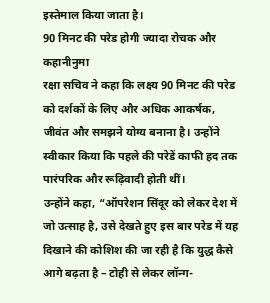इस्तेमाल किया जाता है।
90 मिनट की परेड होगी ज्यादा रोचक और कहानीनुमा
रक्षा सचिव ने कहा कि लक्ष्य 90 मिनट की परेड को दर्शकों के लिए और अधिक आकर्षक, जीवंत और समझने योग्य बनाना है। उन्होंने स्वीकार किया कि पहले की परेडें काफी हद तक पारंपरिक और रूढ़िवादी होती थीं।
उन्होंने कहा, “ऑपरेशन सिंदूर को लेकर देश में जो उत्साह है, उसे देखते हुए इस बार परेड में यह दिखाने की कोशिश की जा रही है कि युद्ध कैसे आगे बढ़ता है – टोही से लेकर लॉन्ग-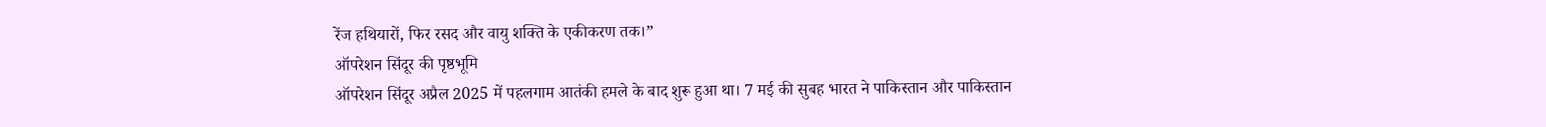रेंज हथियारों, फिर रसद और वायु शक्ति के एकीकरण तक।”
ऑपरेशन सिंदूर की पृष्ठभूमि
ऑपरेशन सिंदूर अप्रैल 2025 में पहलगाम आतंकी हमले के बाद शुरू हुआ था। 7 मई की सुबह भारत ने पाकिस्तान और पाकिस्तान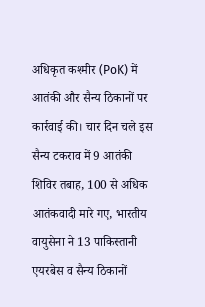अधिकृत कश्मीर (PoK) में आतंकी और सैन्य ठिकानों पर कार्रवाई की। चार दिन चले इस सैन्य टकराव में 9 आतंकी शिविर तबाह, 100 से अधिक आतंकवादी मारे गए, भारतीय वायुसेना ने 13 पाकिस्तानी एयरबेस व सैन्य ठिकानों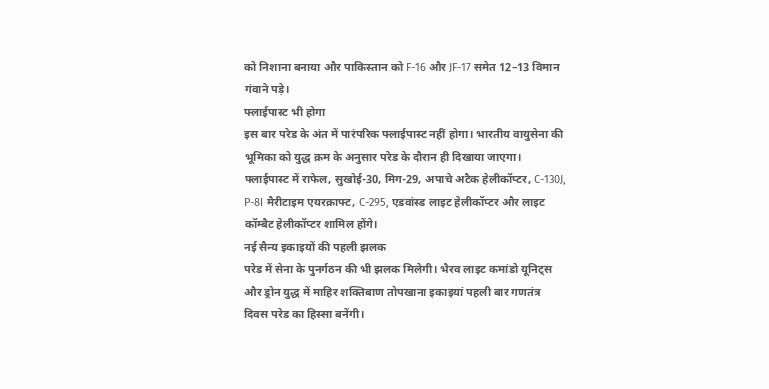को निशाना बनाया और पाकिस्तान को F-16 और JF-17 समेत 12–13 विमान गंवाने पड़े।
फ्लाईपास्ट भी होगा
इस बार परेड के अंत में पारंपरिक फ्लाईपास्ट नहीं होगा। भारतीय वायुसेना की भूमिका को युद्ध क्रम के अनुसार परेड के दौरान ही दिखाया जाएगा।
फ्लाईपास्ट में राफेल, सुखोई-30, मिग-29, अपाचे अटैक हेलीकॉप्टर, C-130J, P-8I मैरीटाइम एयरक्राफ्ट, C-295, एडवांस्ड लाइट हेलीकॉप्टर और लाइट कॉम्बैट हेलीकॉप्टर शामिल होंगे।
नई सैन्य इकाइयों की पहली झलक
परेड में सेना के पुनर्गठन की भी झलक मिलेगी। भैरव लाइट कमांडो यूनिट्स और ड्रोन युद्ध में माहिर शक्तिबाण तोपखाना इकाइयां पहली बार गणतंत्र दिवस परेड का हिस्सा बनेंगी।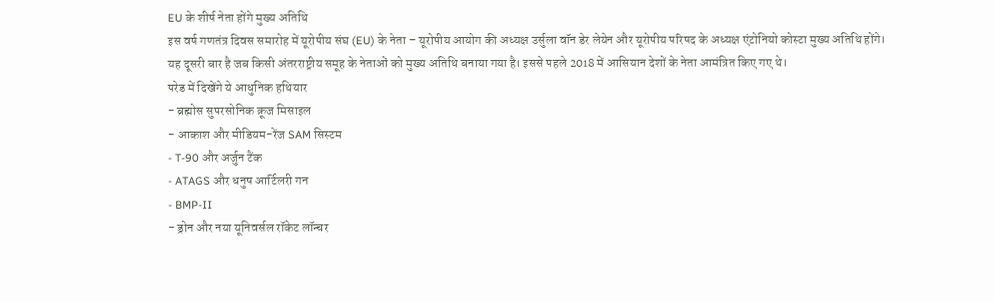EU के शीर्ष नेता होंगे मुख्य अतिथि
इस वर्ष गणतंत्र दिवस समारोह में यूरोपीय संघ (EU) के नेता – यूरोपीय आयोग की अध्यक्ष उर्सुला वॉन डेर लेयेन और यूरोपीय परिषद के अध्यक्ष एंटोनियो कोस्टा मुख्य अतिथि होंगे।
यह दूसरी बार है जब किसी अंतरराष्ट्रीय समूह के नेताओं को मुख्य अतिथि बनाया गया है। इससे पहले 2018 में आसियान देशों के नेता आमंत्रित किए गए थे।
परेड में दिखेंगे ये आधुनिक हथियार
- ब्रह्मोस सुपरसोनिक क्रूज मिसाइल
- आकाश और मीडियम-रेंज SAM सिस्टम
- T-90 और अर्जुन टैंक
- ATAGS और धनुष आर्टिलरी गन
- BMP-II
- ड्रोन और नया यूनिवर्सल रॉकेट लॉन्चर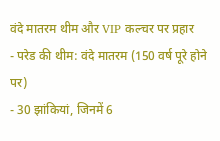वंदे मातरम थीम और VIP कल्चर पर प्रहार
- परेड की थीम: वंदे मातरम (150 वर्ष पूरे होने पर)
- 30 झांकियां, जिनमें 6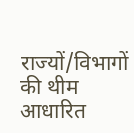राज्यों/विभागों की थीम आधारित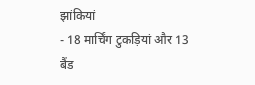झांकियां
- 18 मार्चिंग टुकड़ियां और 13 बैंड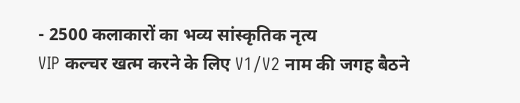- 2500 कलाकारों का भव्य सांस्कृतिक नृत्य
VIP कल्चर खत्म करने के लिए V1/V2 नाम की जगह बैठने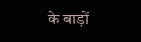के बाड़ों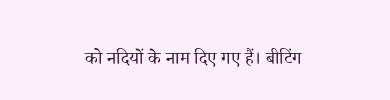को नदियों के नाम दिए गए हैं। बीटिंग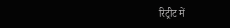रिट्रीट में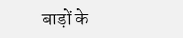बाड़ों के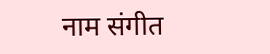नाम संगीत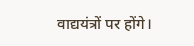वाद्ययंत्रों पर होंगे।